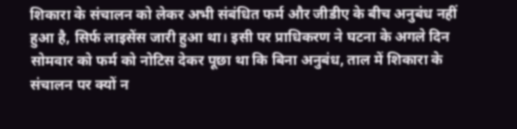शिकारा के संचालन को लेकर अभी संबंधित फर्म और जीडीए के बीच अनुबंध नहीं हुआ है, सिर्फ लाइसेंस जारी हुआ था। इसी पर प्राधिकरण ने घटना के अगले दिन सोमवार को फर्म को नोटिस देकर पूछा था कि बिना अनुबंध, ताल में शिकारा के संचालन पर क्यों न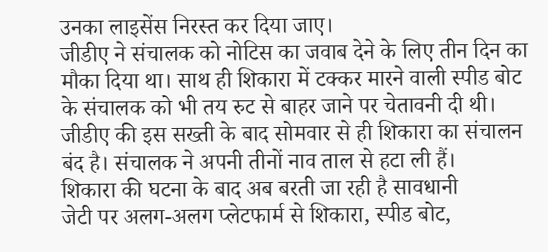उनका लाइसेंस निरस्त कर दिया जाए।
जीडीए ने संचालक को नोटिस का जवाब देने के लिए तीन दिन का मौका दिया था। साथ ही शिकारा में टक्कर मारने वाली स्पीड बोट के संचालक को भी तय रुट से बाहर जाने पर चेतावनी दी थी। जीडीए की इस सख्ती के बाद सोमवार से ही शिकारा का संचालन बंद है। संचालक ने अपनी तीनों नाव ताल से हटा ली हैं।
शिकारा की घटना के बाद अब बरती जा रही है सावधानी
जेटी पर अलग-अलग प्लेटफार्म से शिकारा, स्पीड बोट,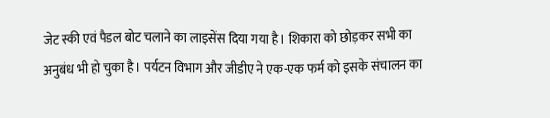जेट स्की एवं पैडल बोट चलाने का लाइसेंस दिया गया है। शिकारा को छोड़कर सभी का अनुबंध भी हो चुका है। पर्यटन विभाग और जीडीए ने एक-एक फर्म को इसके संचालन का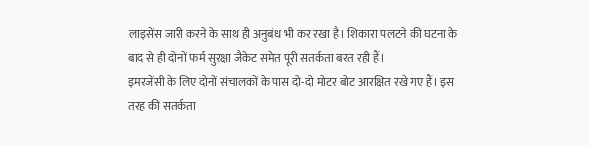लाइसेंस जारी करने के साथ ही अनुबंध भी कर रखा है। शिकारा पलटने की घटना के बाद से ही दोनों फर्म सुरक्षा जैकेट समेत पूरी सतर्कता बरत रही हैं।
इमरजेंसी के लिए दोनों संचालकों के पास दो-दो मोटर बोट आरक्षित रखे गए हैं। इस तरह की सतर्कता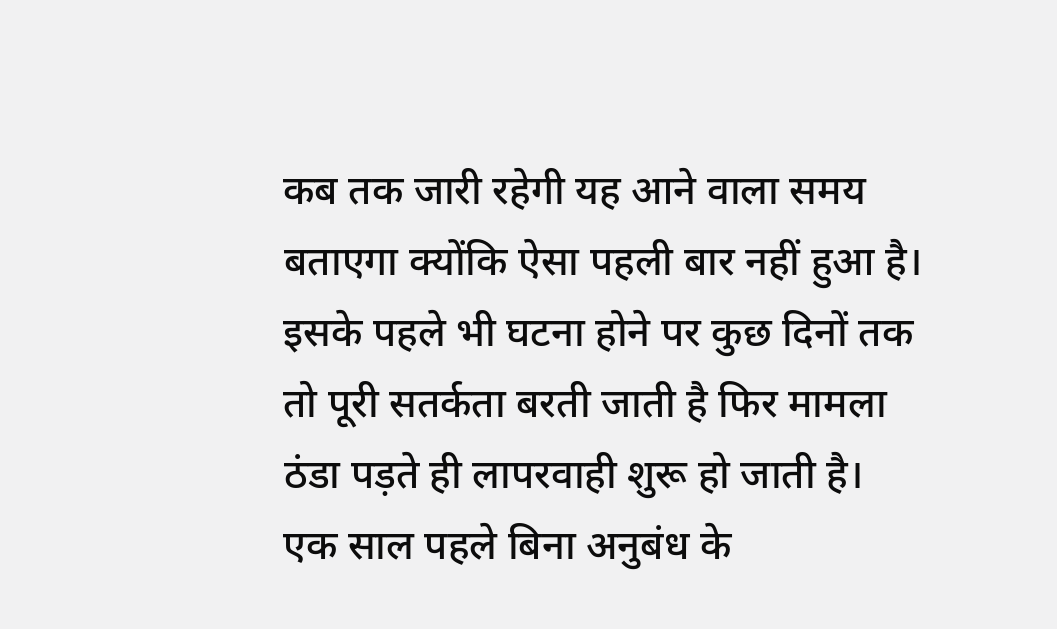कब तक जारी रहेगी यह आने वाला समय बताएगा क्योंकि ऐसा पहली बार नहीं हुआ है। इसके पहले भी घटना होने पर कुछ दिनों तक तो पूरी सतर्कता बरती जाती है फिर मामला ठंडा पड़ते ही लापरवाही शुरू हो जाती है।
एक साल पहले बिना अनुबंध के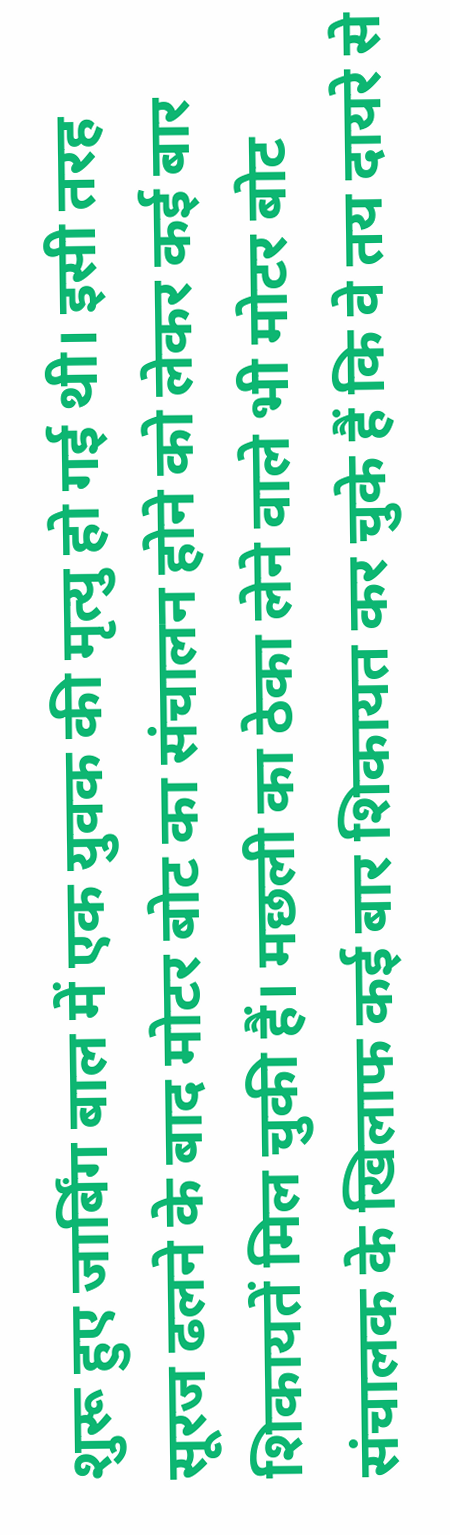शुरू हुए जार्बिंग बाल में एक युवक की मृत्यु हो गई थी। इसी तरह सूरज ढलने के बाद मोटर बोट का संचालन होने को लेकर कई बार शिकायतें मिल चुकी हैं। मछली का ठेका लेने वाले भी मोटर बोट संचालक के खिलाफ कई बार शिकायत कर चुके हैं कि वे तय दायरे से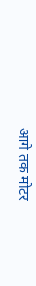आगे तक मोटर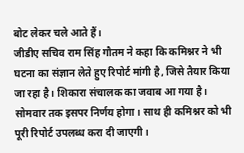बोट लेकर चले आते हैं।
जीडीए सचिव राम सिंह गौतम ने कहा कि कमिश्नर ने भी घटना का संज्ञान लेते हुए रिपोर्ट मांगी है, जिसे तैयार किया जा रहा है। शिकारा संचालक का जवाब आ गया है। सोमवार तक इसपर निर्णय होगा। साथ ही कमिश्नर को भी पूरी रिपोर्ट उपलब्ध करा दी जाएगी।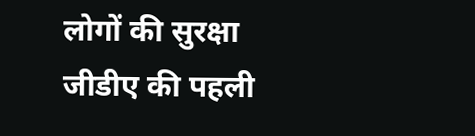लोगों की सुरक्षा जीडीए की पहली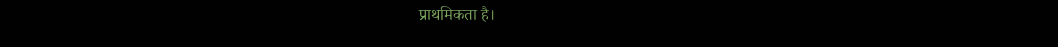प्राथमिकता है।